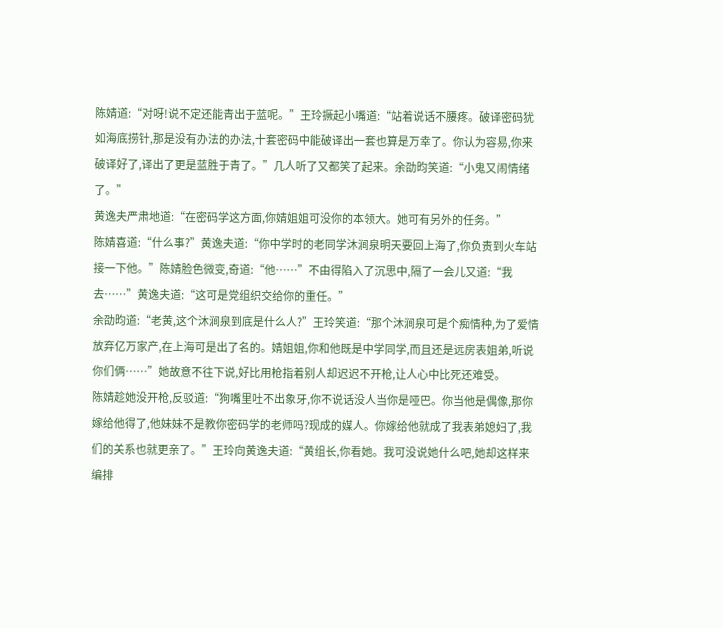陈婧道:“对呀!说不定还能青出于蓝呢。”王玲撅起小嘴道:“站着说话不腰疼。破译密码犹如海底捞针,那是没有办法的办法,十套密码中能破译出一套也算是万幸了。你认为容易,你来破译好了,译出了更是蓝胜于青了。”几人听了又都笑了起来。余劭昀笑道:“小鬼又闹情绪了。”
黄逸夫严肃地道:“在密码学这方面,你婧姐姐可没你的本领大。她可有另外的任务。”
陈婧喜道:“什么事?”黄逸夫道:“你中学时的老同学沐涧泉明天要回上海了,你负责到火车站接一下他。”陈婧脸色微变,奇道:“他……”不由得陷入了沉思中,隔了一会儿又道:“我去……”黄逸夫道:“这可是党组织交给你的重任。”
余劭昀道:“老黄,这个沐涧泉到底是什么人?”王玲笑道:“那个沐涧泉可是个痴情种,为了爱情放弃亿万家产,在上海可是出了名的。婧姐姐,你和他既是中学同学,而且还是远房表姐弟,听说你们俩……”她故意不往下说,好比用枪指着别人却迟迟不开枪,让人心中比死还难受。
陈婧趁她没开枪,反驳道:“狗嘴里吐不出象牙,你不说话没人当你是哑巴。你当他是偶像,那你嫁给他得了,他妹妹不是教你密码学的老师吗?现成的媒人。你嫁给他就成了我表弟媳妇了,我们的关系也就更亲了。”王玲向黄逸夫道:“黄组长,你看她。我可没说她什么吧,她却这样来编排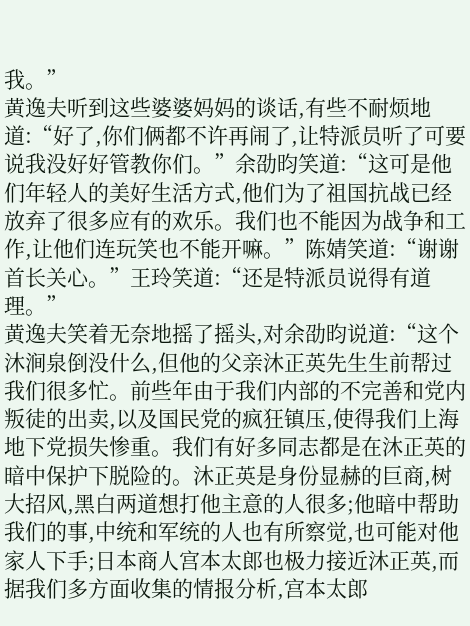我。”
黄逸夫听到这些婆婆妈妈的谈话,有些不耐烦地道:“好了,你们俩都不许再闹了,让特派员听了可要说我没好好管教你们。”余劭昀笑道:“这可是他们年轻人的美好生活方式,他们为了祖国抗战已经放弃了很多应有的欢乐。我们也不能因为战争和工作,让他们连玩笑也不能开嘛。”陈婧笑道:“谢谢首长关心。”王玲笑道:“还是特派员说得有道理。”
黄逸夫笑着无奈地摇了摇头,对余劭昀说道:“这个沐涧泉倒没什么,但他的父亲沐正英先生生前帮过我们很多忙。前些年由于我们内部的不完善和党内叛徒的出卖,以及国民党的疯狂镇压,使得我们上海地下党损失惨重。我们有好多同志都是在沐正英的暗中保护下脱险的。沐正英是身份显赫的巨商,树大招风,黑白两道想打他主意的人很多;他暗中帮助我们的事,中统和军统的人也有所察觉,也可能对他家人下手;日本商人宫本太郎也极力接近沐正英,而据我们多方面收集的情报分析,宫本太郎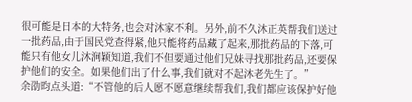很可能是日本的大特务,也会对沐家不利。另外,前不久沐正英帮我们送过一批药品,由于国民党查得紧,他只能将药品藏了起来,那批药品的下落,可能只有他女儿沐涧颖知道,我们不但要通过他们兄妹寻找那批药品,还要保护他们的安全。如果他们出了什么事,我们就对不起沐老先生了。”
余劭昀点头道:“不管他的后人愿不愿意继续帮我们,我们都应该保护好他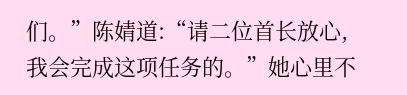们。”陈婧道:“请二位首长放心,我会完成这项任务的。”她心里不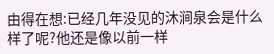由得在想:已经几年没见的沐涧泉会是什么样了呢?他还是像以前一样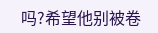吗?希望他别被卷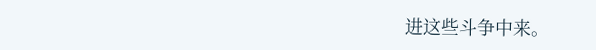进这些斗争中来。